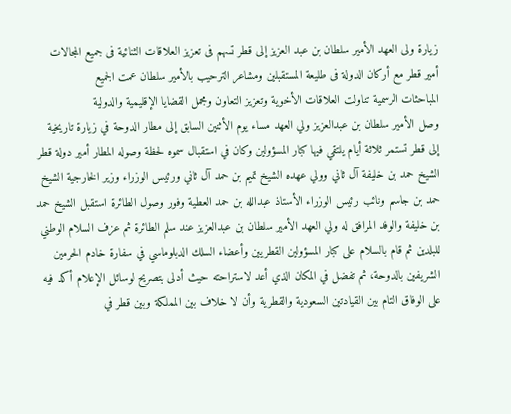زيارة ولى العهد الأمير سلطان بن عبد العزيز إلى قطر تسهم فى تعزيز العلاقات الثنائية فى جميع المجالات
أمير قطر مع أركان الدولة فى طليعة المستقبلين ومشاعر الترحيب بالأمير سلطان عمت الجميع
المباحثات الرسمية تناولت العلاقات الأخوية وتعزيز التعاون ومجمل القضايا الإقليمية والدولية
وصل الأمير سلطان بن عبدالعزيز ولي العهد مساء يوم الأثنين السابق إلى مطار الدوحة في زيارة تاريخية إلى قطر تستمر ثلاثة أيام يلتقي فيها كبار المسؤولين وكان في استقبال سموه لحظة وصوله المطار أمير دولة قطر الشيخ حمد بن خليفة آل ثاني وولي عهده الشيخ تميم بن حمد آل ثاني ورئيس الوزراء وزير الخارجية الشيخ حمد بن جاسم ونائب رئيس الوزراء الأستاذ عبدالله بن حمد العطية وفور وصول الطائرة استقبل الشيخ حمد بن خليفة والوفد المرافق له ولي العهد الأمير سلطان بن عبدالعزيز عند سلم الطائرة ثم عزف السلام الوطني للبلدين ثم قام بالسلام على كبار المسؤولين القطريين وأعضاء السلك الدبلوماسي في سفارة خادم الحرمين الشريفين بالدوحة، ثم تفضل في المكان الذي أعد لاستراحته حيث أدلى بتصريح لوسائل الإعلام أكد فيه على الوفاق التام بين القيادتين السعودية والقطرية وأن لا خلاف بين المملكة وبين قطر في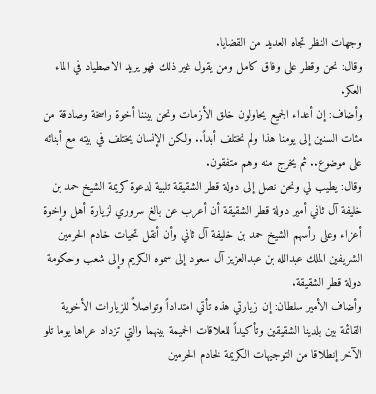وجهات النظر تجاه العديد من القضايا.
وقال: نحن وقطر على وفاق كامل ومن يقول غير ذلك فهو يريد الاصطياد في الماء العكر.
وأضاف: إن أعداء الجميع يحاولون خلق الأزمات ونحن بيننا أخوة راسخة وصادقة من مئات السنين إلى يومنا هذا ولم نختلف أبداً.. ولكن الإنسان يختلف في بيته مع أبنائه على موضوع.. ثم يخرج منه وهم متفقون.
وقال: يطيب لي ونحن نصل إلى دولة قطر الشقيقة تلبية لدعوة كريمة الشيخ حمد بن خليفة آل ثاني أمير دولة قطر الشقيقة أن أعرب عن بالغ سروري لزيارة أهل وإخوة أعزاء وعلى رأسهم الشيخ حمد بن خليفة آل ثاني وأن أنقل تحيات خادم الحرمين الشريفين الملك عبدالله بن عبدالعزيز آل سعود إلى سموه الكريم وإلى شعب وحكومة دولة قطر الشقيقة.
وأضاف الأمير سلطان: إن زيارتي هذه تأتي امتداداً وتواصلاً للزيارات الأخوية القائمة بين بلدينا الشقيقين وتأكيداً للعلاقات الحميمة بينهما والتي تزداد عراها يوما تلو الآخر إنطلاقا من التوجيهات الكريمة لخادم الحرمين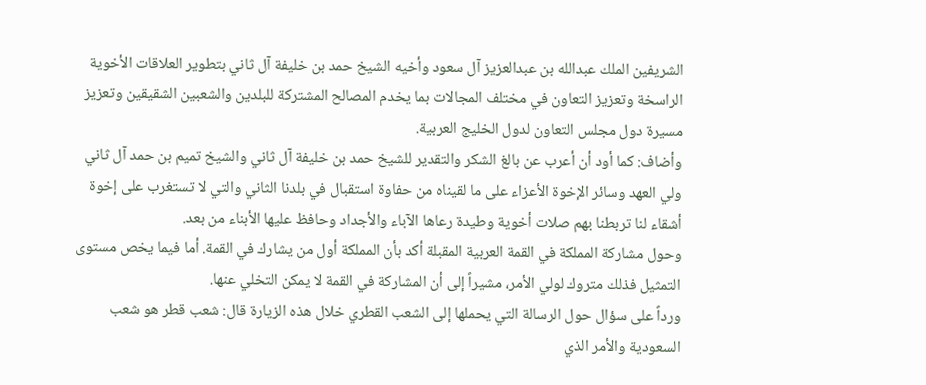الشريفين الملك عبدالله بن عبدالعزيز آل سعود وأخيه الشيخ حمد بن خليفة آل ثاني بتطوير العلاقات الأخوية الراسخة وتعزيز التعاون في مختلف المجالات بما يخدم المصالح المشتركة للبلدين والشعبين الشقيقين وتعزيز مسيرة دول مجلس التعاون لدول الخليج العربية.
وأضاف: كما أود أن أعرب عن بالغ الشكر والتقدير للشيخ حمد بن خليفة آل ثاني والشيخ تميم بن حمد آل ثاني ولي العهد وسائر الإخوة الأعزاء على ما لقيناه من حفاوة استقبال في بلدنا الثاني والتي لا تستغرب على إخوة أشقاء لنا تربطنا بهم صلات أخوية وطيدة رعاها الآباء والأجداد وحافظ عليها الأبناء من بعد.
وحول مشاركة المملكة في القمة العربية المقبلة أكد بأن المملكة أول من يشارك في القمة. أما فيما يخص مستوى التمثيل فذلك متروك لولي الأمر، مشيراً إلى أن المشاركة في القمة لا يمكن التخلي عنها.
ورداً على سؤال حول الرسالة التي يحملها إلى الشعب القطري خلال هذه الزيارة قال: شعب قطر هو شعب السعودية والأمر الذي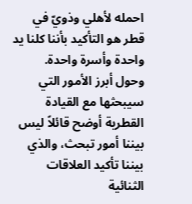احمله لأهلي وذويّ في قطر هو التأكيد بأننا كلنا يد واحدة وأسرة واحدة.
وحول أبرز الأمور التي سيبحثها مع القيادة القطرية أوضح قائلاً ليس بيننا أمور تبحث، والذي بيننا تأكيد العلاقات الثنائية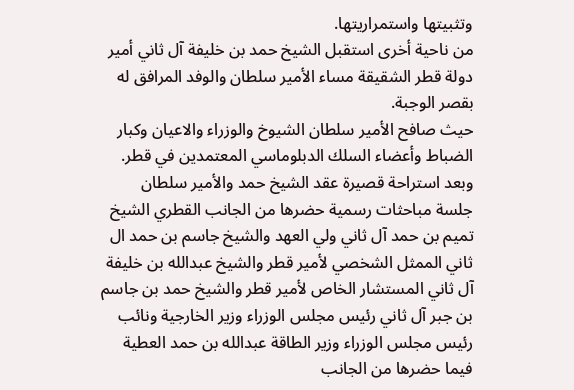وتثبيتها واستمراريتها.
من ناحية أخرى استقبل الشيخ حمد بن خليفة آل ثاني أمير دولة قطر الشقيقة مساء الأمير سلطان والوفد المرافق له بقصر الوجبة.
حيث صافح الأمير سلطان الشيوخ والوزراء والاعيان وكبار الضباط وأعضاء السلك الدبلوماسي المعتمدين في قطر.
وبعد استراحة قصيرة عقد الشيخ حمد والأمير سلطان جلسة مباحثات رسمية حضرها من الجانب القطري الشيخ تميم بن حمد آل ثاني ولي العهد والشيخ جاسم بن حمد ال ثاني الممثل الشخصي لأمير قطر والشيخ عبدالله بن خليفة آل ثاني المستشار الخاص لأمير قطر والشيخ حمد بن جاسم بن جبر آل ثاني رئيس مجلس الوزراء وزير الخارجية ونائب رئيس مجلس الوزراء وزير الطاقة عبدالله بن حمد العطية فيما حضرها من الجانب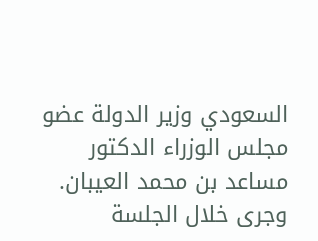السعودي وزير الدولة عضو مجلس الوزراء الدكتور مساعد بن محمد العيبان.
وجرى خلال الجلسة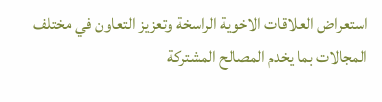استعراض العلاقات الاخوية الراسخة وتعزيز التعاون في مختلف المجالات بما يخدم المصالح المشتركة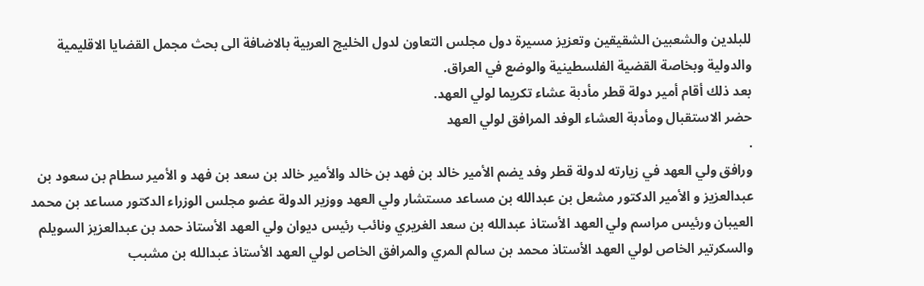للبلدين والشعبين الشقيقين وتعزيز مسيرة دول مجلس التعاون لدول الخليج العربية بالاضافة الى بحث مجمل القضايا الاقليمية والدولية وبخاصة القضية الفلسطينية والوضع في العراق.
بعد ذلك أقام أمير دولة قطر مأدبة عشاء تكريما لولي العهد.
حضر الاستقبال ومأدبة العشاء الوفد المرافق لولي العهد
.
ورافق ولي العهد في زيارته لدولة قطر وفد يضم الأمير خالد بن فهد بن خالد والأمير خالد بن سعد بن فهد و الأمير سطام بن سعود بن عبدالعزيز و الأمير الدكتور مشعل بن عبدالله بن مساعد مستشار ولي العهد ووزير الدولة عضو مجلس الوزراء الدكتور مساعد بن محمد العيبان ورئيس مراسم ولي العهد الأستاذ عبدالله بن سعد الغريري ونائب رئيس ديوان ولي العهد الأستاذ حمد بن عبدالعزيز السويلم والسكرتير الخاص لولي العهد الأستاذ محمد بن سالم المري والمرافق الخاص لولي العهد الأستاذ عبدالله بن مشبب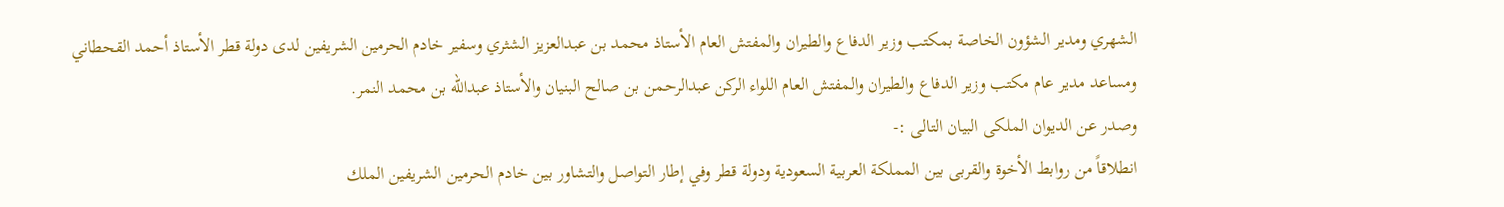الشهري ومدير الشؤون الخاصة بمكتب وزير الدفاع والطيران والمفتش العام الأستاذ محمد بن عبدالعزيز الشثري وسفير خادم الحرمين الشريفين لدى دولة قطر الأستاذ أحمد القحطاني ومساعد مدير عام مكتب وزير الدفاع والطيران والمفتش العام اللواء الركن عبدالرحمن بن صالح البنيان والأستاذ عبدالله بن محمد النمر.
وصدر عن الديوان الملكى البيان التالى :-
انطلاقاً من روابط الأخوة والقربى بين المملكة العربية السعودية ودولة قطر وفي إطار التواصل والتشاور بين خادم الحرمين الشريفين الملك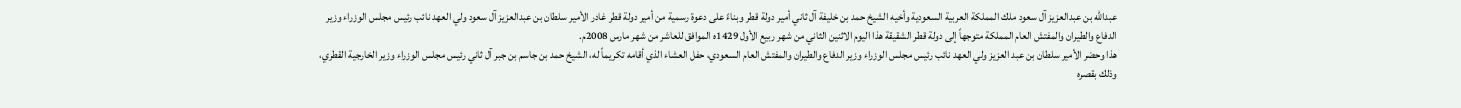عبدالله بن عبدالعزيز آل سعود ملك المملكة العربية السعودية وأخيه الشيخ حمد بن خليفة آل ثاني أمير دولة قطر وبناءً على دعوة رسمية من أمير دولة قطر غادر الأمير سلطان بن عبدالعزيز آل سعود ولي العهد نائب رئيس مجلس الوزراء وزير الدفاع والطيران والمفتش العام المملكة متوجهاً إلى دولة قطر الشقيقة هذا اليوم الاثنين الثاني من شهر ربيع الأول 1429ه الموافق للعاشر من شهر مارس 2008م.
هذا وحضر الأمير سلطان بن عبد العزيز ولي العهد نائب رئيس مجلس الوزراء وزير الدفاع والطيران والمفتش العام السعودي، حفل العشاء الذي أقامه تكريماً له، الشيخ حمد بن جاسم بن جبر آل ثاني رئيس مجلس الوزراء وزير الخارجية القطري، وذلك بقصره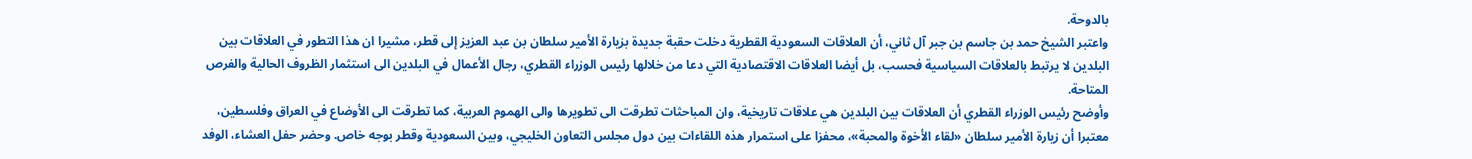بالدوحة.
واعتبر الشيخ حمد بن جاسم بن جبر آل ثاني، أن العلاقات السعودية القطرية دخلت حقبة جديدة بزيارة الأمير سلطان بن عبد العزيز إلى قطر، مشيرا ان هذا التطور في العلاقات بين البلدين لا يرتبط بالعلاقات السياسية فحسب، بل أيضا العلاقات الاقتصادية التي دعا من خلالها رئيس الوزراء القطري، رجال الأعمال في البلدين الى استثمار الظروف الحالية والفرص المتاحة.
وأوضح رئيس الوزراء القطري أن العلاقات بين البلدين هي علاقات تاريخية، وان المباحثات تطرقت الى تطويرها والى الهموم العربية، كما تطرقت الى الأوضاع في العراق وفلسطين، معتبرا أن زيارة الأمير سلطان «لقاء الأخوة والمحبة»، محفزا على استمرار هذه اللقاءات بين دول مجلس التعاون الخليجي، وبين السعودية وقطر بوجه خاص. وحضر حفل العشاء، الوفد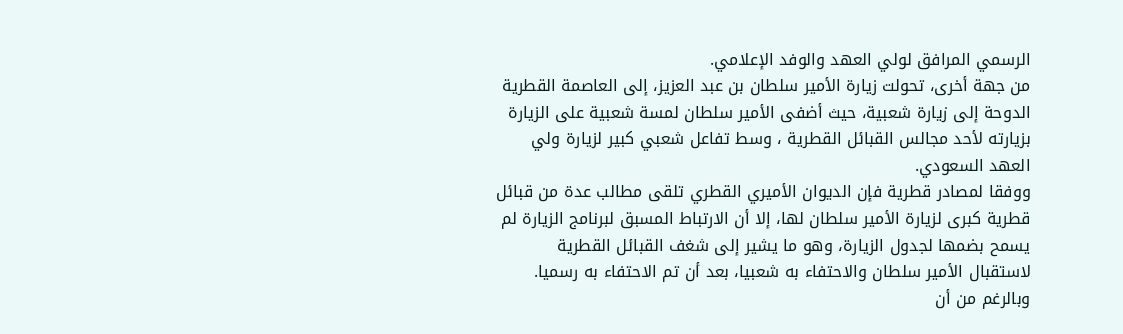الرسمي المرافق لولي العهد والوفد الإعلامي.
من جهة أخرى، تحولت زيارة الأمير سلطان بن عبد العزيز، إلى العاصمة القطرية الدوحة إلى زيارة شعبية، حيث أضفى الأمير سلطان لمسة شعبية على الزيارة بزيارته لأحد مجالس القبائل القطرية ، وسط تفاعل شعبي كبير لزيارة ولي العهد السعودي.
ووفقا لمصادر قطرية فإن الديوان الأميري القطري تلقى مطالب عدة من قبائل قطرية كبرى لزيارة الأمير سلطان لها، إلا أن الارتباط المسبق لبرنامج الزيارة لم يسمح بضمها لجدول الزيارة، وهو ما يشير إلى شغف القبائل القطرية لاستقبال الأمير سلطان والاحتفاء به شعبيا، بعد أن تم الاحتفاء به رسميا. وبالرغم من أن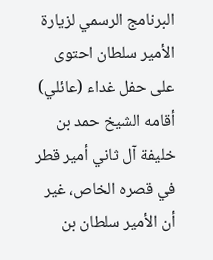البرنامج الرسمي لزيارة الأمير سلطان احتوى على حفل غداء (عائلي) أقامه الشيخ حمد بن خليفة آل ثاني أمير قطر في قصره الخاص، غير أن الأمير سلطان بن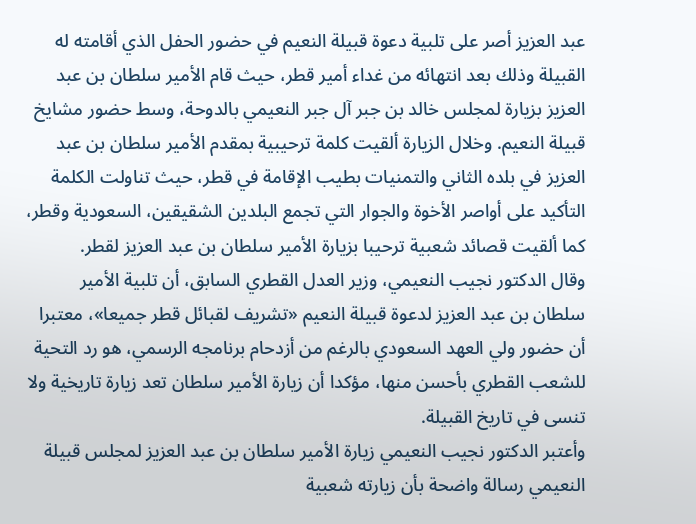عبد العزيز أصر على تلبية دعوة قبيلة النعيم في حضور الحفل الذي أقامته له القبيلة وذلك بعد انتهائه من غداء أمير قطر، حيث قام الأمير سلطان بن عبد العزيز بزيارة لمجلس خالد بن جبر آل جبر النعيمي بالدوحة، وسط حضور مشايخ قبيلة النعيم. وخلال الزيارة ألقيت كلمة ترحيبية بمقدم الأمير سلطان بن عبد العزيز في بلده الثاني والتمنيات بطيب الإقامة في قطر، حيث تناولت الكلمة التأكيد على أواصر الأخوة والجوار التي تجمع البلدين الشقيقين، السعودية وقطر، كما ألقيت قصائد شعبية ترحيبا بزيارة الأمير سلطان بن عبد العزيز لقطر.
وقال الدكتور نجيب النعيمي، وزير العدل القطري السابق، أن تلبية الأمير سلطان بن عبد العزيز لدعوة قبيلة النعيم «تشريف لقبائل قطر جميعا»، معتبرا أن حضور ولي العهد السعودي بالرغم من أزدحام برنامجه الرسمي، هو رد التحية للشعب القطري بأحسن منها، مؤكدا أن زيارة الأمير سلطان تعد زيارة تاريخية ولا تنسى في تاريخ القبيلة.
وأعتبر الدكتور نجيب النعيمي زيارة الأمير سلطان بن عبد العزيز لمجلس قبيلة النعيمي رسالة واضحة بأن زيارته شعبية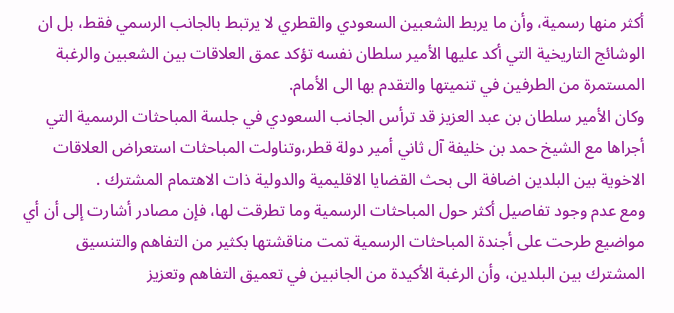أكثر منها رسمية، وأن ما يربط الشعبين السعودي والقطري لا يرتبط بالجانب الرسمي فقط، بل ان الوشائج التاريخية التي أكد عليها الأمير سلطان نفسه تؤكد عمق العلاقات بين الشعبين والرغبة المستمرة من الطرفين في تنميتها والتقدم بها الى الأمام.
وكان الأمير سلطان بن عبد العزيز قد ترأس الجانب السعودي في جلسة المباحثات الرسمية التي أجراها مع الشيخ حمد بن خليفة آل ثاني أمير دولة قطر،وتناولت المباحثات استعراض العلاقات الاخوية بين البلدين اضافة الى بحث القضايا الاقليمية والدولية ذات الاهتمام المشترك .
ومع عدم وجود تفاصيل أكثر حول المباحثات الرسمية وما تطرقت لها، فإن مصادر أشارت إلى أن أي مواضيع طرحت على أجندة المباحثات الرسمية تمت مناقشتها بكثير من التفاهم والتنسيق المشترك بين البلدين، وأن الرغبة الأكيدة من الجانبين في تعميق التفاهم وتعزيز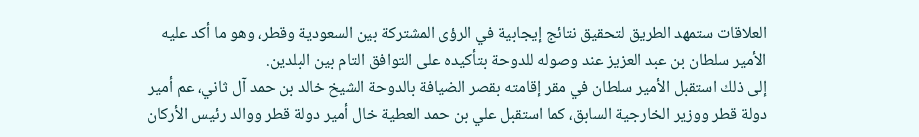العلاقات ستمهد الطريق لتحقيق نتائج إيجابية في الرؤى المشتركة بين السعودية وقطر، وهو ما أكد عليه الأمير سلطان بن عبد العزيز عند وصوله للدوحة بتأكيده على التوافق التام بين البلدين.
إلى ذلك استقبل الأمير سلطان في مقر إقامته بقصر الضيافة بالدوحة الشيخ خالد بن حمد آل ثاني، عم أمير دولة قطر ووزير الخارجية السابق، كما استقبل علي بن حمد العطية خال أمير دولة قطر ووالد رئيس الأركان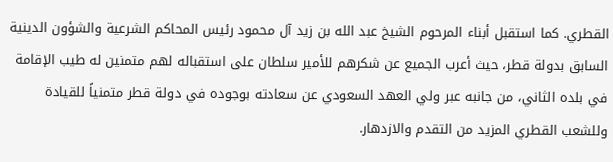القطري. كما استقبل أبناء المرحوم الشيخ عبد الله بن زيد آل محمود رئيس المحاكم الشرعية والشؤون الدينية السابق بدولة قطر، حيث أعرب الجميع عن شكرهم للأمير سلطان على استقباله لهم متمنين له طيب الإقامة في بلده الثاني، من جانبه عبر ولي العهد السعودي عن سعادته بوجوده في دولة قطر متمنياً للقيادة وللشعب القطري المزيد من التقدم والازدهار.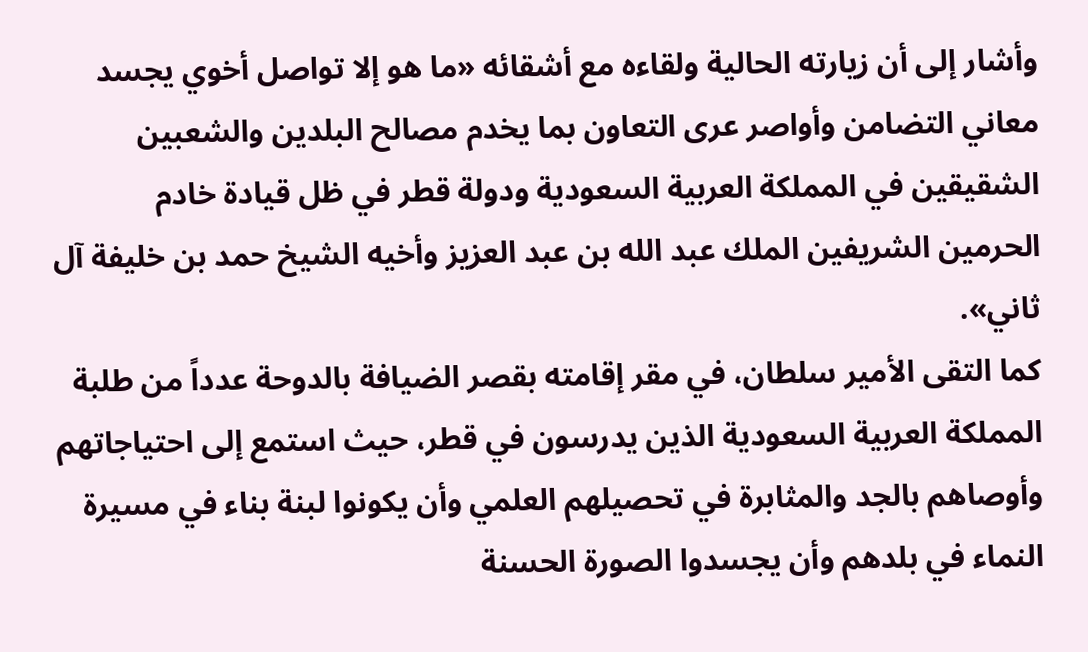وأشار إلى أن زيارته الحالية ولقاءه مع أشقائه «ما هو إلا تواصل أخوي يجسد معاني التضامن وأواصر عرى التعاون بما يخدم مصالح البلدين والشعبين الشقيقين في المملكة العربية السعودية ودولة قطر في ظل قيادة خادم الحرمين الشريفين الملك عبد الله بن عبد العزيز وأخيه الشيخ حمد بن خليفة آل ثاني».
كما التقى الأمير سلطان، في مقر إقامته بقصر الضيافة بالدوحة عدداً من طلبة المملكة العربية السعودية الذين يدرسون في قطر، حيث استمع إلى احتياجاتهم وأوصاهم بالجد والمثابرة في تحصيلهم العلمي وأن يكونوا لبنة بناء في مسيرة النماء في بلدهم وأن يجسدوا الصورة الحسنة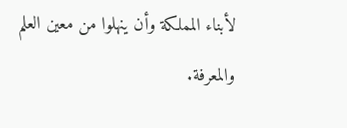لأبناء المملكة وأن ينهلوا من معين العلم والمعرفة.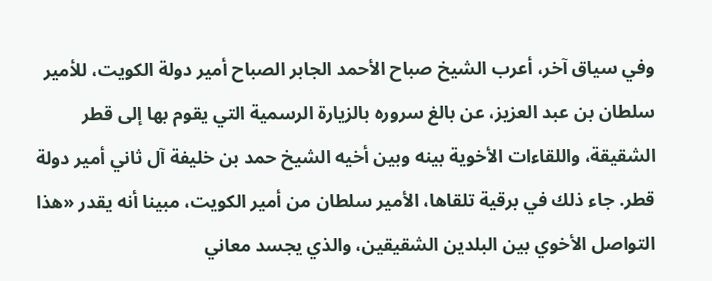وفي سياق آخر، أعرب الشيخ صباح الأحمد الجابر الصباح أمير دولة الكويت، للأمير سلطان بن عبد العزيز، عن بالغ سروره بالزيارة الرسمية التي يقوم بها إلى قطر الشقيقة، واللقاءات الأخوية بينه وبين أخيه الشيخ حمد بن خليفة آل ثاني أمير دولة قطر. جاء ذلك في برقية تلقاها، الأمير سلطان من أمير الكويت، مبينا أنه يقدر «هذا التواصل الأخوي بين البلدين الشقيقين، والذي يجسد معاني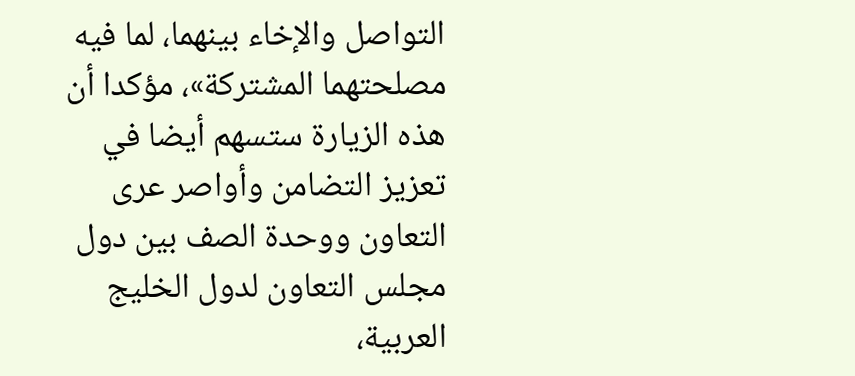التواصل والإخاء بينهما، لما فيه مصلحتهما المشتركة»، مؤكدا أن هذه الزيارة ستسهم أيضا في تعزيز التضامن وأواصر عرى التعاون ووحدة الصف بين دول مجلس التعاون لدول الخليج العربية،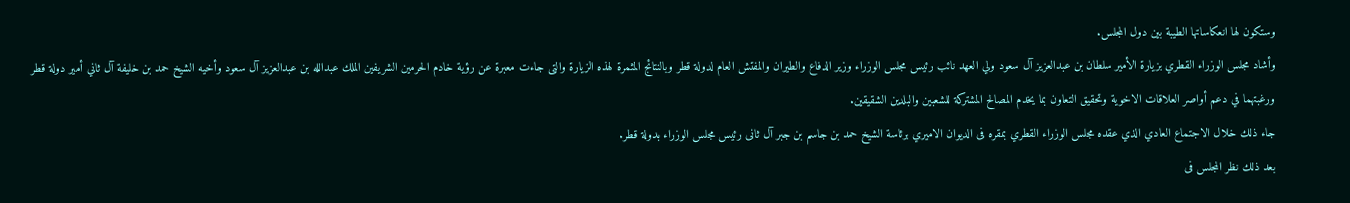وستكون لها انعكاساتها الطيبة بين دول المجلس.
وأشاد مجلس الوزراء القطري بزيارة الأمير سلطان بن عبدالعزيز آل سعود ولي العهد نائب رئيس مجلس الوزراء وزير الدفاع والطيران والمفتش العام لدولة قطر وبالنتائج المثمرة لهذه الزيارة والتى جاءت معبرة عن رؤية خادم الحرمين الشريفين الملك عبدالله بن عبدالعزيز آل سعود وأخيه الشيخ حمد بن خليفة آل ثاني أمير دولة قطر ورغبتهما في دعم أواصر العلاقات الاخوية وتحقيق التعاون بما يخدم المصالح المشتركة للشعبين والبلدين الشقيقين.
جاء ذلك خلال الاجتماع العادي الذي عقده مجلس الوزراء القطري بمقره فى الديوان الاميري برئاسة الشيخ حمد بن جاسم بن جبر آل ثانى رئيس مجلس الوزراء بدولة قطر.
بعد ذلك نظر المجلس فى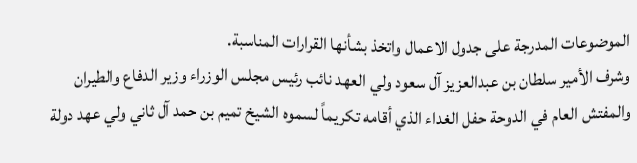الموضوعات المدرجة على جدول الاعمال واتخذ بشأنها القرارات المناسبة.
وشرف الأمير سلطان بن عبدالعزيز آل سعود ولي العهد نائب رئيس مجلس الوزراء وزير الدفاع والطيران والمفتش العام في الدوحة حفل الغداء الذي أقامه تكريماً لسموه الشيخ تميم بن حمد آل ثاني ولي عهد دولة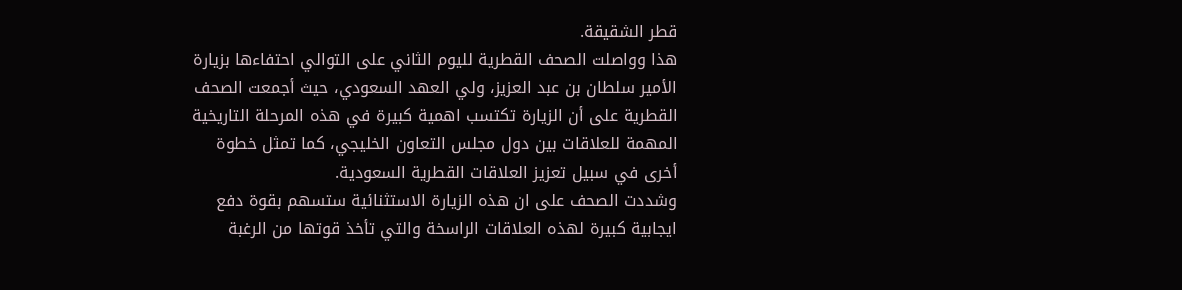قطر الشقيقة.
هذا وواصلت الصحف القطرية لليوم الثاني على التوالي احتفاءها بزيارة الأمير سلطان بن عبد العزيز، ولي العهد السعودي، حيث أجمعت الصحف القطرية على أن الزيارة تكتسب اهمية كبيرة في هذه المرحلة التاريخية المهمة للعلاقات بين دول مجلس التعاون الخليجي، كما تمثل خطوة أخرى في سبيل تعزيز العلاقات القطرية السعودية.
وشددت الصحف على ان هذه الزيارة الاستثنائية ستسهم بقوة دفع ايجابية كبيرة لهذه العلاقات الراسخة والتي تأخذ قوتها من الرغبة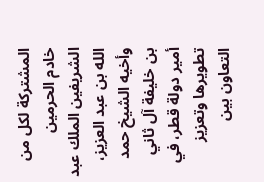المشتركة لكل من خادم الحرمين الشريفين الملك عبد الله بن عبد العزيز، وأخيه الشيخ حمد بن خليفة آل ثاني أمير دولة قطر، في تطويرها وتعزيز التعاون بين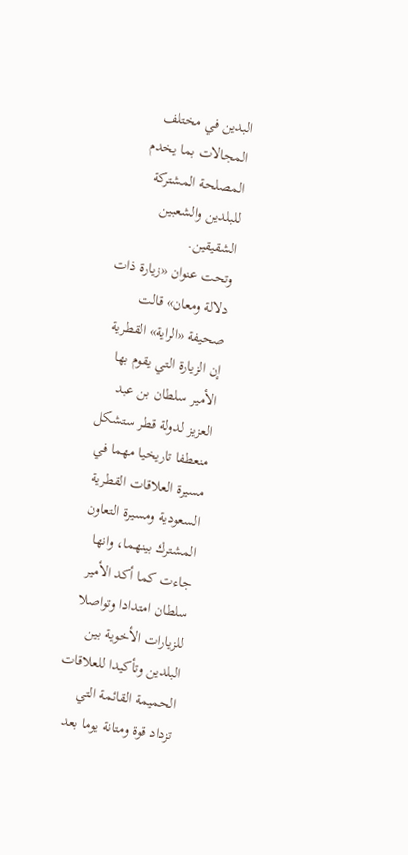البدين في مختلف المجالات بما يخدم المصلحة المشتركة للبلدين والشعبين الشقيقين.
وتحت عنوان «زيارة ذات دلالة ومعان» قالت صحيفة «الراية» القطرية إن الزيارة التي يقوم بها الأمير سلطان بن عبد العزيز لدولة قطر ستشكل منعطفا تاريخيا مهما في مسيرة العلاقات القطرية السعودية ومسيرة التعاون المشترك بينهما، وانها جاءت كما أكد الأمير سلطان امتدادا وتواصلا للزيارات الأخوية بين البلدين وتأكيدا للعلاقات الحميمة القائمة التي تزداد قوة ومتانة يوما بعد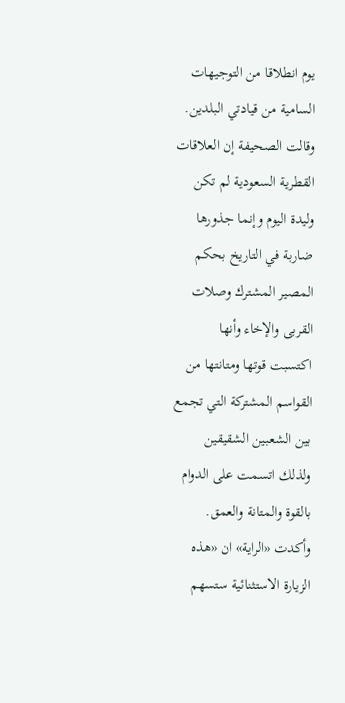يوم انطلاقا من التوجيهات السامية من قيادتي البلدين.
وقالت الصحيفة إن العلاقات القطرية السعودية لم تكن وليدة اليوم وإنما جذورها ضاربة في التاريخ بحكم المصير المشترك وصلات القربى والإخاء وأنها اكتسبت قوتها ومتانتها من القواسم المشتركة التي تجمع بين الشعبين الشقيقين ولذلك اتسمت على الدوام بالقوة والمتانة والعمق. وأكدت «الراية» ان «هذه الزيارة الاستثنائية ستسهم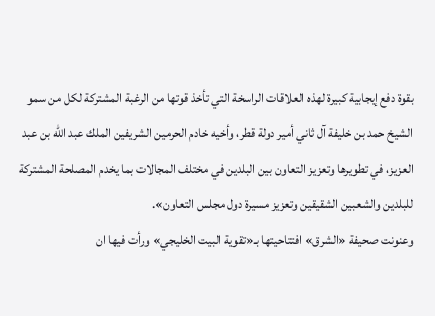بقوة دفع إيجابية كبيرة لهذه العلاقات الراسخة التي تأخذ قوتها من الرغبة المشتركة لكل من سمو الشيخ حمد بن خليفة آل ثاني أمير دولة قطر، وأخيه خادم الحرمين الشريفين الملك عبد الله بن عبد العزيز، في تطويرها وتعزيز التعاون بين البلدين في مختلف المجالات بما يخدم المصلحة المشتركة للبلدين والشعبين الشقيقين وتعزيز مسيرة دول مجلس التعاون».
وعنونت صحيفة «الشرق» افتتاحيتها بـ«تقوية البيت الخليجي» ورأت فيها ان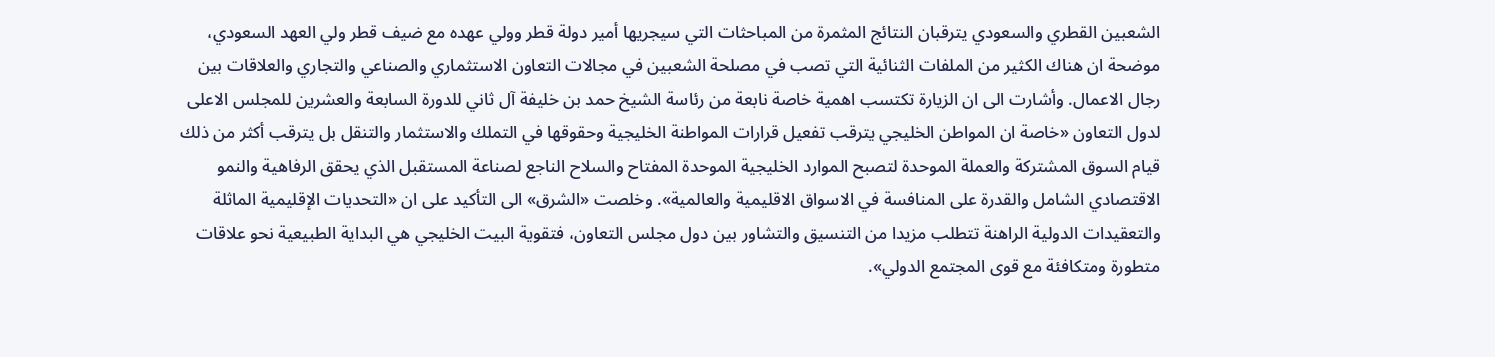الشعبين القطري والسعودي يترقبان النتائج المثمرة من المباحثات التي سيجريها أمير دولة قطر وولي عهده مع ضيف قطر ولي العهد السعودي، موضحة ان هناك الكثير من الملفات الثنائية التي تصب في مصلحة الشعبين في مجالات التعاون الاستثماري والصناعي والتجاري والعلاقات بين رجال الاعمال. وأشارت الى ان الزيارة تكتسب اهمية خاصة نابعة من رئاسة الشيخ حمد بن خليفة آل ثاني للدورة السابعة والعشرين للمجلس الاعلى لدول التعاون «خاصة ان المواطن الخليجي يترقب تفعيل قرارات المواطنة الخليجية وحقوقها في التملك والاستثمار والتنقل بل يترقب أكثر من ذلك قيام السوق المشتركة والعملة الموحدة لتصبح الموارد الخليجية الموحدة المفتاح والسلاح الناجع لصناعة المستقبل الذي يحقق الرفاهية والنمو الاقتصادي الشامل والقدرة على المنافسة في الاسواق الاقليمية والعالمية». وخلصت «الشرق» الى التأكيد على ان «التحديات الإقليمية الماثلة والتعقيدات الدولية الراهنة تتطلب مزيدا من التنسيق والتشاور بين دول مجلس التعاون، فتقوية البيت الخليجي هي البداية الطبيعية نحو علاقات متطورة ومتكافئة مع قوى المجتمع الدولي».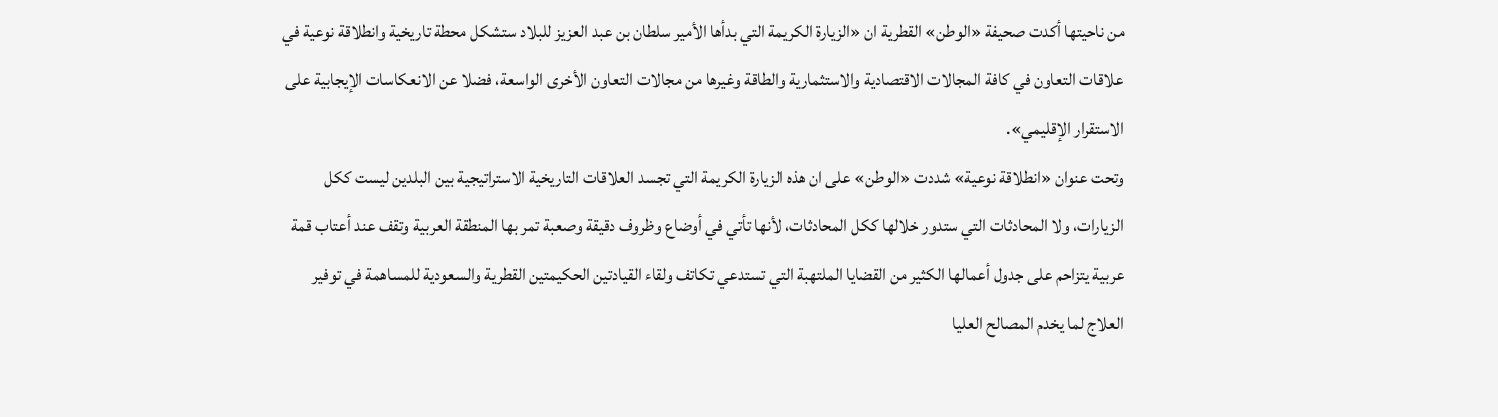من ناحيتها أكدت صحيفة «الوطن» القطرية ان «الزيارة الكريمة التي بدأها الأمير سلطان بن عبد العزيز للبلاد ستشكل محطة تاريخية وانطلاقة نوعية في علاقات التعاون في كافة المجالات الاقتصادية والاستثمارية والطاقة وغيرها من مجالات التعاون الأخرى الواسعة، فضلا عن الانعكاسات الإيجابية على الاستقرار الإقليمي».
وتحت عنوان «انطلاقة نوعية» شددت «الوطن» على ان هذه الزيارة الكريمة التي تجسد العلاقات التاريخية الاستراتيجية بين البلدين ليست ككل الزيارات، ولا المحادثات التي ستدور خلالها ككل المحادثات، لأنها تأتي في أوضاع وظروف دقيقة وصعبة تمر بها المنطقة العربية وتقف عند أعتاب قمة عربية يتزاحم على جدول أعمالها الكثير من القضايا الملتهبة التي تستدعي تكاتف ولقاء القيادتين الحكيمتين القطرية والسعودية للمساهمة في توفير العلاج لما يخدم المصالح العليا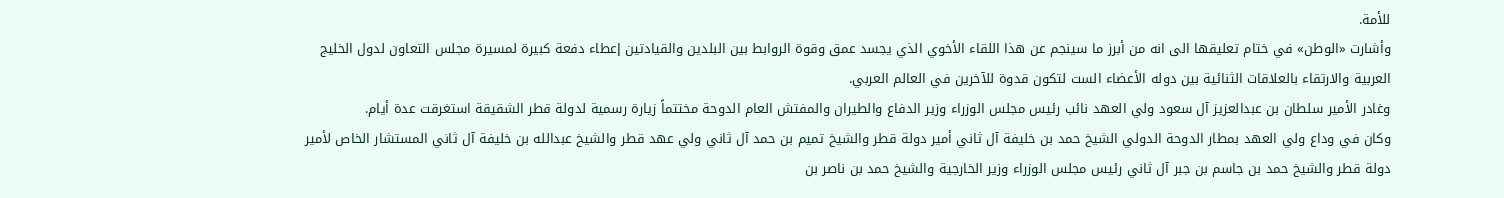للأمة.
وأشارت «الوطن» في ختام تعليقها الى انه من أبرز ما سينجم عن هذا اللقاء الأخوي الذي يجسد عمق وقوة الروابط بين البلدين والقيادتين إعطاء دفعة كبيرة لمسيرة مجلس التعاون لدول الخليج العربية والارتقاء بالعلاقات الثنائية بين دوله الأعضاء الست لتكون قدوة للآخرين في العالم العربي.
وغادر الأمير سلطان بن عبدالعزيز آل سعود ولي العهد نائب رئيس مجلس الوزراء وزير الدفاع والطيران والمفتش العام الدوحة مختتماً زيارة رسمية لدولة قطر الشقيقة استغرقت عدة أيام.
وكان في وداع ولي العهد بمطار الدوحة الدولي الشيخ حمد بن خليفة آل ثاني أمير دولة قطر والشيخ تميم بن حمد آل ثاني ولي عهد قطر والشيخ عبدالله بن خليفة آل ثاني المستشار الخاص لأمير دولة قطر والشيخ حمد بن جاسم بن جبر آل ثاني رئيس مجلس الوزراء وزير الخارجية والشيخ حمد بن ناصر بن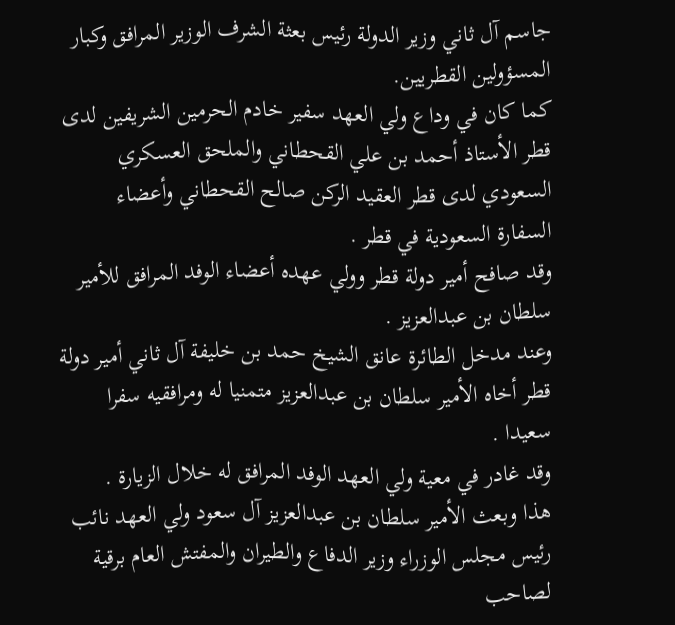جاسم آل ثاني وزير الدولة رئيس بعثة الشرف الوزير المرافق وكبار المسؤولين القطريين.
كما كان في وداع ولي العهد سفير خادم الحرمين الشريفين لدى قطر الأستاذ أحمد بن علي القحطاني والملحق العسكري السعودي لدى قطر العقيد الركن صالح القحطاني وأعضاء السفارة السعودية في قطر .
وقد صافح أمير دولة قطر وولي عهده أعضاء الوفد المرافق للأمير سلطان بن عبدالعزيز .
وعند مدخل الطائرة عانق الشيخ حمد بن خليفة آل ثاني أمير دولة قطر أخاه الأمير سلطان بن عبدالعزيز متمنيا له ومرافقيه سفرا سعيدا .
وقد غادر في معية ولي العهد الوفد المرافق له خلال الزيارة .
هذا وبعث الأمير سلطان بن عبدالعزيز آل سعود ولي العهد نائب رئيس مجلس الوزراء وزير الدفاع والطيران والمفتش العام برقية لصاحب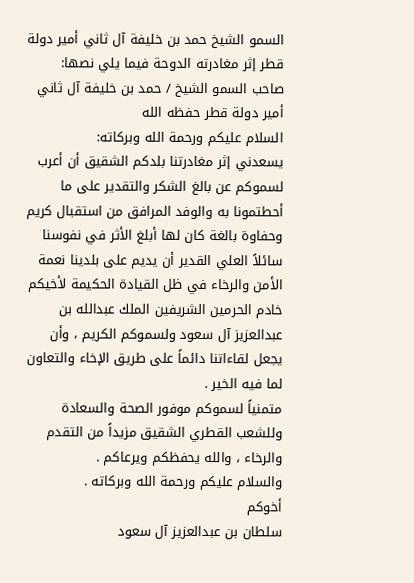السمو الشيخ حمد بن خليفة آل ثاني أمير دولة قطر إثر مغادرته الدوحة فيما يلي نصها:
صاحب السمو الشيخ / حمد بن خليفة آل ثاني
أمير دولة قطر حفظه الله
السلام عليكم ورحمة الله وبركاته:
يسعدني إثر مغادرتنا بلدكم الشقيق أن أعرب لسموكم عن بالغ الشكر والتقدير على ما أحطتمونا به والوفد المرافق من استقبال كريم وحفاوة بالغة كان لها أبلغ الأثر في نفوسنا سائلاً العلي القدير أن يديم على بلدينا نعمة الأمن والرخاء في ظل القيادة الحكيمة لأخيكم خادم الحرمين الشريفين الملك عبدالله بن عبدالعزيز آل سعود ولسموكم الكريم ، وأن يجعل لقاءاتنا دائماً على طريق الإخاء والتعاون لما فيه الخير .
متمنياً لسموكم موفور الصحة والسعادة وللشعب القطري الشقيق مزيداً من التقدم والرخاء ، والله يحفظكم ويرعاكم .
والسلام عليكم ورحمة الله وبركاته .
أخوكم
سلطان بن عبدالعزيز آل سعود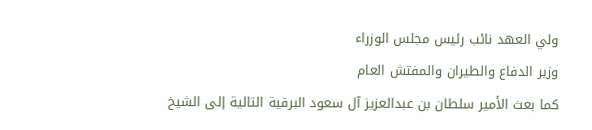ولي العهد نائب رئيس مجلس الوزراء
وزير الدفاع والطيران والمفتش العام
كما بعث الأمير سلطان بن عبدالعزيز آل سعود البرقية التالية إلى الشيخ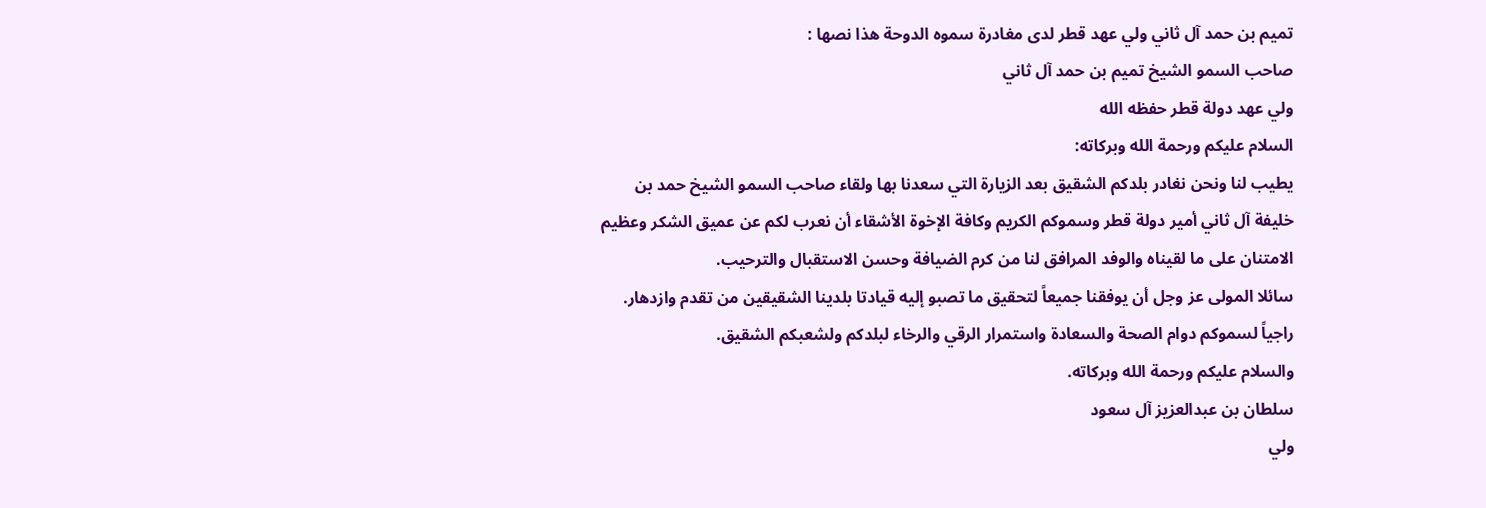تميم بن حمد آل ثاني ولي عهد قطر لدى مغادرة سموه الدوحة هذا نصها :
صاحب السمو الشيخ تميم بن حمد آل ثاني
ولي عهد دولة قطر حفظه الله
السلام عليكم ورحمة الله وبركاته:
يطيب لنا ونحن نغادر بلدكم الشقيق بعد الزيارة التي سعدنا بها ولقاء صاحب السمو الشيخ حمد بن خليفة آل ثاني أمير دولة قطر وسموكم الكريم وكافة الإخوة الأشقاء أن نعرب لكم عن عميق الشكر وعظيم الامتنان على ما لقيناه والوفد المرافق لنا من كرم الضيافة وحسن الاستقبال والترحيب.
سائلا المولى عز وجل أن يوفقنا جميعاً لتحقيق ما تصبو إليه قيادتا بلدينا الشقيقين من تقدم وازدهار.
راجياً لسموكم دوام الصحة والسعادة واستمرار الرقي والرخاء لبلدكم ولشعبكم الشقيق.
والسلام عليكم ورحمة الله وبركاته.
سلطان بن عبدالعزيز آل سعود
ولي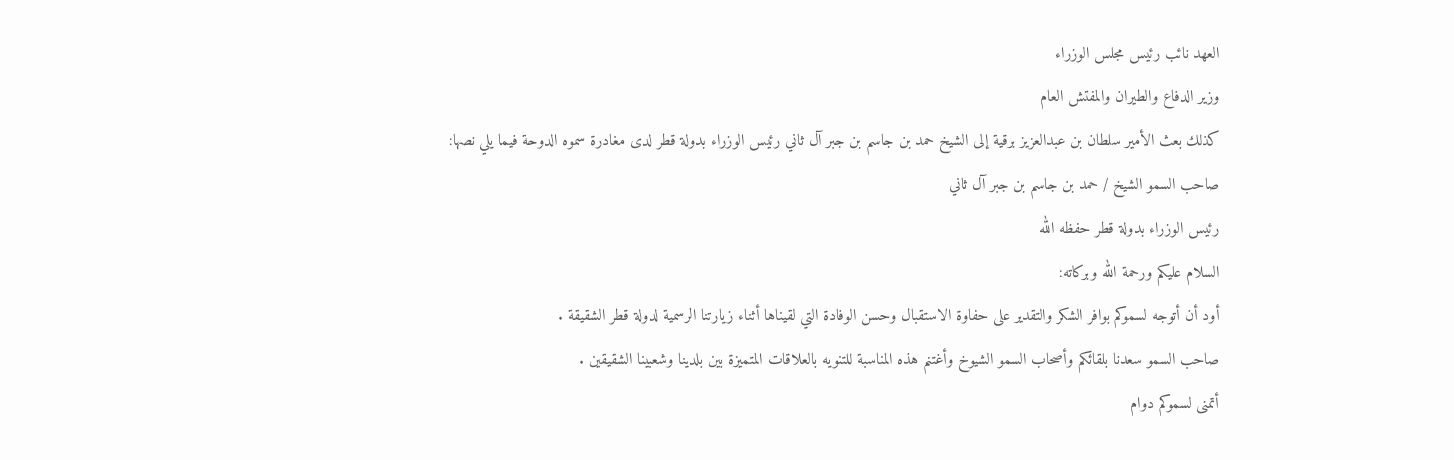العهد نائب رئيس مجلس الوزراء
وزير الدفاع والطيران والمفتش العام
كذلك بعث الأمير سلطان بن عبدالعزيز برقية إلى الشيخ حمد بن جاسم بن جبر آل ثاني رئيس الوزراء بدولة قطر لدى مغادرة سموه الدوحة فيما يلي نصها:
صاحب السمو الشيخ / حمد بن جاسم بن جبر آل ثاني
رئيس الوزراء بدولة قطر حفظه الله
السلام عليكم ورحمة الله وبركاته:
أود أن أتوجه لسموكم بوافر الشكر والتقدير على حفاوة الاستقبال وحسن الوفادة التي لقيناها أثناء زيارتنا الرسمية لدولة قطر الشقيقة .
صاحب السمو سعدنا بلقائكم وأصحاب السمو الشيوخ وأغتنم هذه المناسبة للتنويه بالعلاقات المتميزة بين بلدينا وشعبينا الشقيقين .
أتمنى لسموكم دوام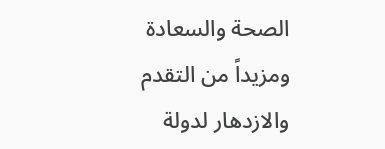الصحة والسعادة ومزيداً من التقدم والازدهار لدولة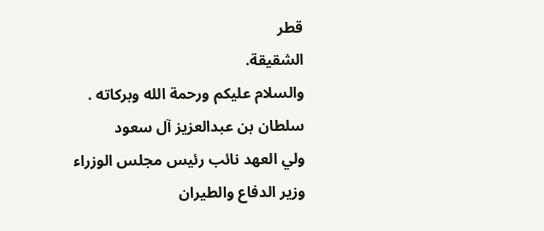قطر
الشقيقة.
والسلام عليكم ورحمة الله وبركاته .
سلطان بن عبدالعزيز آل سعود
ولي العهد نائب رئيس مجلس الوزراء
وزير الدفاع والطيران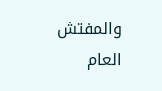والمفتش العام